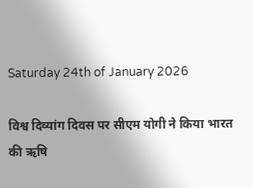Saturday 24th of January 2026

विश्व दिव्यांग दिवस पर सीएम योगी ने किया भारत की ऋषि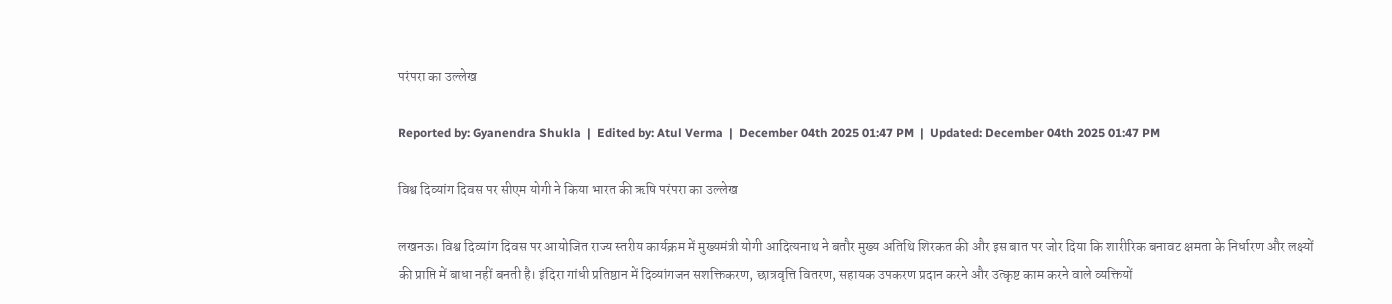परंपरा का उल्लेख

Reported by: Gyanendra Shukla  |  Edited by: Atul Verma  |  December 04th 2025 01:47 PM  |  Updated: December 04th 2025 01:47 PM

विश्व दिव्यांग दिवस पर सीएम योगी ने किया भारत की ऋषि परंपरा का उल्लेख

लखनऊ। विश्व दिव्यांग दिवस पर आयोजित राज्य स्तरीय कार्यक्रम में मुख्यमंत्री योगी आदित्यनाथ ने बतौर मुख्य अतिथि शिरकत की और इस बात पर जोर दिया कि शारीरिक बनावट क्षमता के निर्धारण और लक्ष्यों की प्राप्ति में बाधा नहीं बनती है। इंदिरा गांधी प्रतिष्ठान में दिव्यांगजन सशक्तिकरण, छात्रवृत्ति वितरण, सहायक उपकरण प्रदान करने और उत्कृष्ट काम करने वाले व्यक्तियों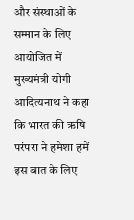और संस्थाओं के सम्मान के लिए आयोजित में मुख्यमंत्री योगी आदित्यनाथ ने कहा कि भारत की ऋषि परंपरा ने हमेशा हमें इस बात के लिए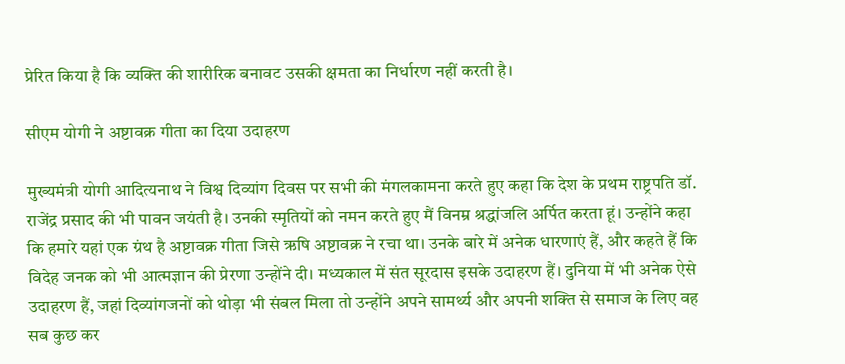प्रेरित किया है कि व्यक्ति की शारीरिक बनावट उसकी क्षमता का निर्धारण नहीं करती है।

सीएम योगी ने अष्टावक्र गीता का दिया उदाहरण

मुख्यमंत्री योगी आदित्यनाथ ने विश्व दिव्यांग दिवस पर सभी की मंगलकामना करते हुए कहा कि देश के प्रथम राष्ट्रपति डॉ. राजेंद्र प्रसाद की भी पावन जयंती है। उनकी स्मृतियों को नमन करते हुए मैं विनम्र श्रद्धांजलि अर्पित करता हूं। उन्होंने कहा कि हमारे यहां एक ग्रंथ है अष्टावक्र गीता जिसे ऋषि अष्टावक्र ने रचा था। उनके बारे में अनेक धारणाएं हैं, और कहते हैं कि विदेह जनक को भी आत्मज्ञान की प्रेरणा उन्होंने दी। मध्यकाल में संत सूरदास इसके उदाहरण हैं। दुनिया में भी अनेक ऐसे उदाहरण हैं, जहां दिव्यांगजनों को थोड़ा भी संबल मिला तो उन्होंने अपने सामर्थ्य और अपनी शक्ति से समाज के लिए वह सब कुछ कर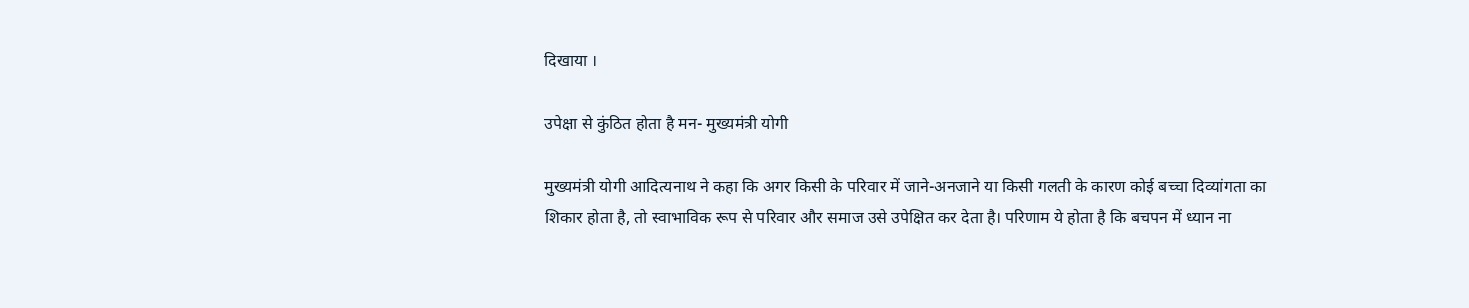दिखाया ।

उपेक्षा से कुंठित होता है मन- मुख्यमंत्री योगी

मुख्यमंत्री योगी आदित्यनाथ ने कहा कि अगर किसी के परिवार में जाने-अनजाने या किसी गलती के कारण कोई बच्चा दिव्यांगता का शिकार होता है, तो स्वाभाविक रूप से परिवार और समाज उसे उपेक्षित कर देता है। परिणाम ये होता है कि बचपन में ध्यान ना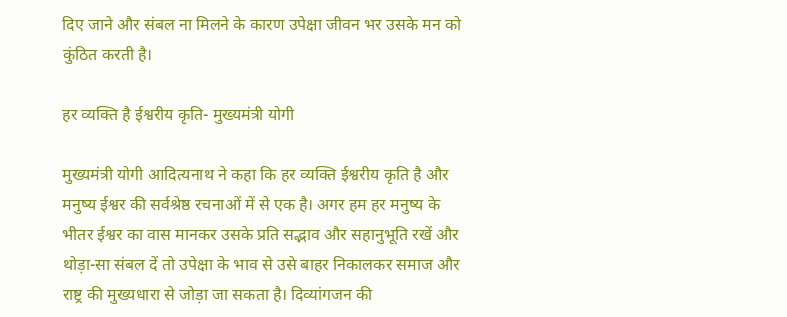दिए जाने और संबल ना मिलने के कारण उपेक्षा जीवन भर उसके मन को कुंठित करती है।

हर व्यक्ति है ईश्वरीय कृति- मुख्यमंत्री योगी

मुख्यमंत्री योगी आदित्यनाथ ने कहा कि हर व्यक्ति ईश्वरीय कृति है और मनुष्य ईश्वर की सर्वश्रेष्ठ रचनाओं में से एक है। अगर हम हर मनुष्य के भीतर ईश्वर का वास मानकर उसके प्रति सद्भाव और सहानुभूति रखें और थोड़ा-सा संबल दें तो उपेक्षा के भाव से उसे बाहर निकालकर समाज और राष्ट्र की मुख्यधारा से जोड़ा जा सकता है। दिव्यांगजन की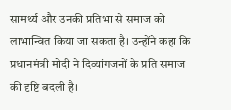सामर्थ्य और उनकी प्रतिभा से समाज को लाभान्वित किया जा सकता है। उन्होंने कहा कि प्रधानमंत्री मोदी ने दिव्यांगजनों के प्रति समाज की दृष्टि बदली है।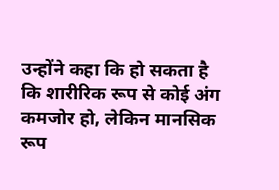उन्होंने कहा कि हो सकता है कि शारीरिक रूप से कोई अंग कमजोर हो, लेकिन मानसिक रूप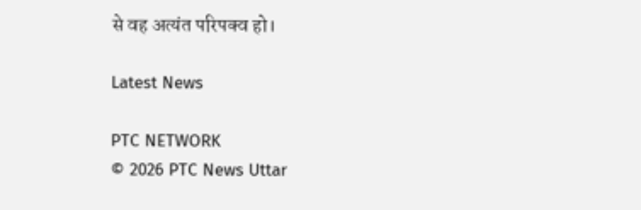से वह अत्यंत परिपक्व हो।

Latest News

PTC NETWORK
© 2026 PTC News Uttar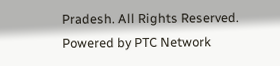Pradesh. All Rights Reserved.
Powered by PTC Network